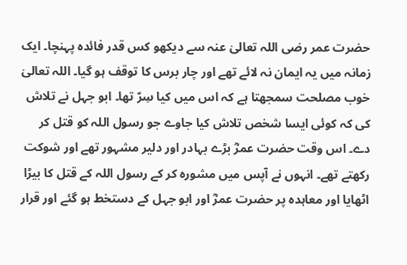حضرت عمر رضی اللہ تعالیٰ عنہ سے دیکھو کس قدر فائدہ پہنچا۔ ایک زمانہ میں یہ ایمان نہ لائے تھے اور چار برس کا توقف ہو گیا۔ اللہ تعالیٰ خوب مصلحت سمجھتا ہے کہ اس میں کیا سِرّ تھا۔ ابو جہل نے تلاش کی کہ کوئی ایسا شخص تلاش کیا جاوے جو رسول اللہ کو قتل کر دے۔ اس وقت حضرت عمرؓ بڑے بہادر اور دلیر مشہور تھے اور شوکت رکھتے تھے۔ انہوں نے آپس میں مشورہ کر کے رسول اللہ کے قتل کا بیڑا اٹھایا اور معاہدہ پر حضرت عمرؓ اور ابو جہل کے دستخط ہو گئے اور قرار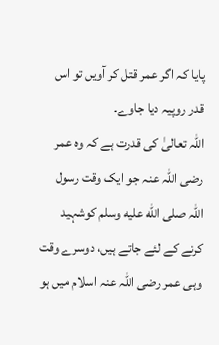پایا کہ اگر عمر قتل کر آویں تو اس قدر روپیہ دیا جاوے۔
اللہ تعالیٰ کی قدرت ہے کہ وہ عمر رضی اللہ عنہ جو ایک وقت رسول اللہ صلى الله عليه وسلم کوشہید کرنے کے لئے جاتے ہیں، دوسرے وقت وہی عمر رضی اللہ عنہ اسلام میں ہو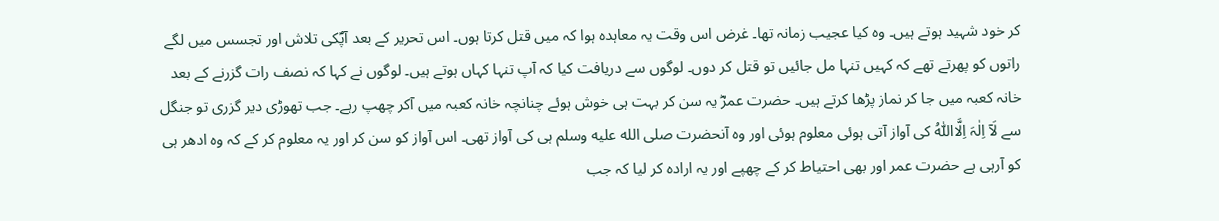کر خود شہید ہوتے ہیں۔ وہ کیا عجیب زمانہ تھا۔ غرض اس وقت یہ معاہدہ ہوا کہ میں قتل کرتا ہوں۔ اس تحریر کے بعد آپؐکی تلاش اور تجسس میں لگے راتوں کو پھرتے تھے کہ کہیں تنہا مل جائیں تو قتل کر دوں۔ لوگوں سے دریافت کیا کہ آپ تنہا کہاں ہوتے ہیں۔ لوگوں نے کہا کہ نصف رات گزرنے کے بعد خانہ کعبہ میں جا کر نماز پڑھا کرتے ہیں۔ حضرت عمرؓ یہ سن کر بہت ہی خوش ہوئے چنانچہ خانہ کعبہ میں آکر چھپ رہے۔ جب تھوڑی دیر گزری تو جنگل سے لَآ اِلٰہَ اِلَّااللّٰہُ کی آواز آتی ہوئی معلوم ہوئی اور وہ آنحضرت صلى الله عليه وسلم ہی کی آواز تھی۔ اس آواز کو سن کر اور یہ معلوم کر کے کہ وہ ادھر ہی کو آرہی ہے حضرت عمر اور بھی احتیاط کر کے چھپے اور یہ ارادہ کر لیا کہ جب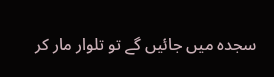سجدہ میں جائیں گے تو تلوار مار کر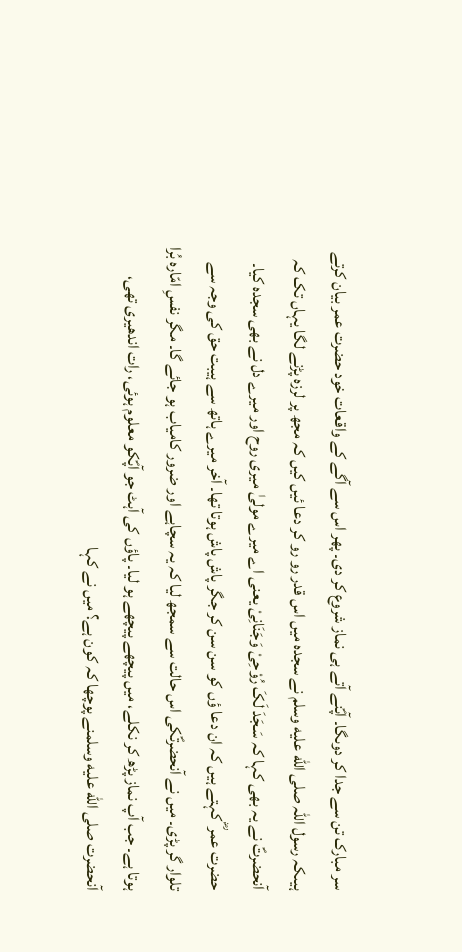سر مبارک تن سے جدا کر دوںگا۔ آپؐنے آتے ہی نماز شروع کر دی۔ پھر اس سے آگے کے واقعات خود حضرت عمر بیان کرتے ہیںکہ رسول اللہ صلى الله عليه وسلم نے سجدہ میں اس قدر رو رو کر دعا ئیں کیں کہ مجھ پر لرزہ پڑنے لگا یہاں تک کہ آنحضرتؐ نے یہ بھی کہا کہ سَـجَدَ لَکَ رُوْحِیْ وَجَنَانِیْ یعنی اے میرے مولیٰ میری روح اور میرے دل نے بھی سجدہ کیا۔ حضرت عمر ؓ کہتے ہیں کہ ان دعا ؤں کو سن سن کر جگر پاش پاش ہوتا تھا۔ آخر میرے ہاتھ سے ہیبت حق کی وجہ سے تلوار گر پڑی۔ میں نے آنحضرتؐکی اس حالت سے سمجھ لیا کہ یہ سچاہے اور ضرور کامیاب ہو جائے گا۔ مگر نفسِ امّارہ بُرا ہوتا ہے۔ جب آپ نماز پڑھ کر نکلے، میں پیچھے پیچھے ہو لیا۔ پاؤں کی آہٹ جو آپؐکو معلوم ہوئی، رات اندھیری تھی، آنحضرت صلى الله عليه وسلمنے پوچھا کہ کون ہے؟ میں نے کہا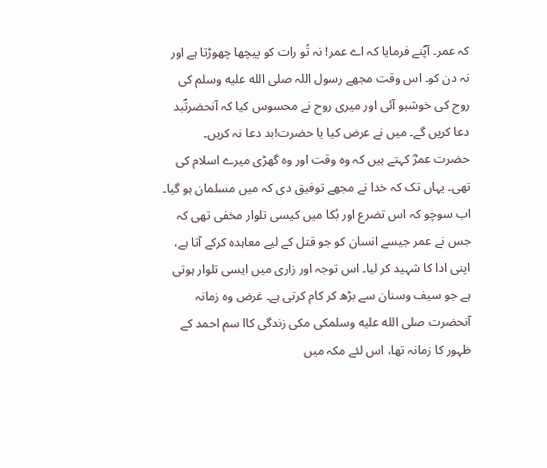کہ عمر۔ آپؐنے فرمایا کہ اے عمر! نہ تُو رات کو پیچھا چھوڑتا ہے اور نہ دن کو۔ اس وقت مجھے رسول اللہ صلى الله عليه وسلم کی روح کی خوشبو آئی اور میری روح نے محسوس کیا کہ آنحضرتؐبد دعا کریں گے۔ میں نے عرض کیا یا حضرت!بد دعا نہ کریں۔
حضرت عمرؓ کہتے ہیں کہ وہ وقت اور وہ گھڑی میرے اسلام کی تھی۔ یہاں تک کہ خدا نے مجھے توفیق دی کہ میں مسلمان ہو گیا۔
اب سوچو کہ اس تضرع اور بُکا میں کیسی تلوار مخفی تھی کہ جس نے عمر جیسے انسان کو جو قتل کے لیے معاہدہ کرکے آتا ہے، اپنی ادا کا شہید کر لیا۔ اس توجہ اور زاری میں ایسی تلوار ہوتی ہے جو سیف وسنان سے بڑھ کر کام کرتی ہے۔ غرض وہ زمانہ آنحضرت صلى الله عليه وسلمکی مکی زندگی کاا سم احمد کے ظہور کا زمانہ تھا، اس لئے مکہ میں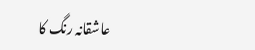عاشقانہ رنگ کا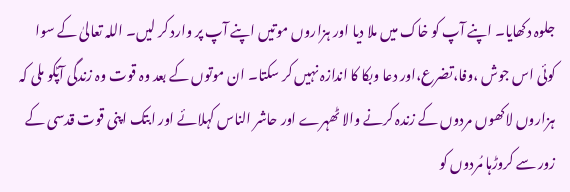جلوہ دکھایا۔ اپنے آپ کو خاک میں ملا دیا اور ہزاروں موتیں اپنے آپ پر وارد کر لیں۔ اللہ تعالیٰ کے سوا کوئی اس جوش ،وفا،تضرع،اور دعا وبکا کا اندازہ نہیں کر سکتا۔ ان موتوں کے بعد وہ قوت وہ زندگی آپؐکو ملی کہ ہزاروں لاکھوں مردوں کے زندہ کرنے والا ٹھہرے اور حاشر الناس کہلائے اور ابتک اپنی قوت قدسی کے زور سے کروڑہا مُردوں کو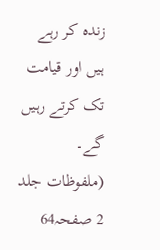زندہ کر رہے ہیں اور قیامت تک کرتے رہیں گے۔
(ملفوظات جلد 2 صفحہ64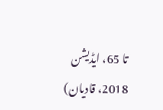تا 65، ایڈیشن 2018، قادیان)